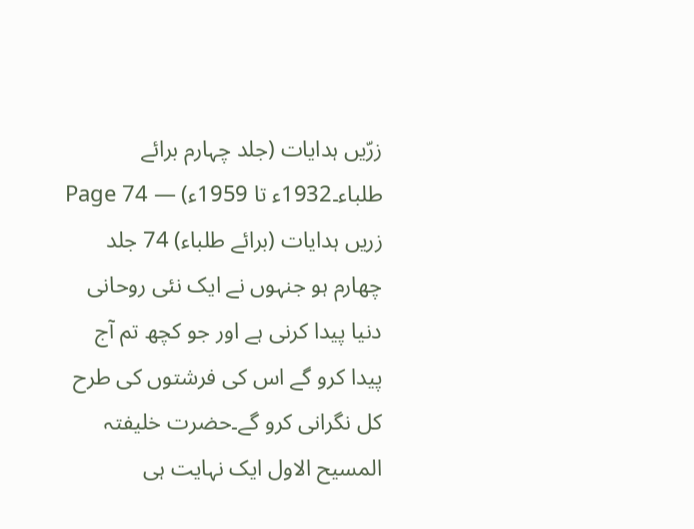زرّیں ہدایات (جلد چہارم برائے طلباء۔1932ء تا 1959ء) — Page 74
زریں ہدایات (برائے طلباء) 74 جلد چهارم ہو جنہوں نے ایک نئی روحانی دنیا پیدا کرنی ہے اور جو کچھ تم آج پیدا کرو گے اس کی فرشتوں کی طرح کل نگرانی کرو گے۔حضرت خلیفتہ المسیح الاول ایک نہایت ہی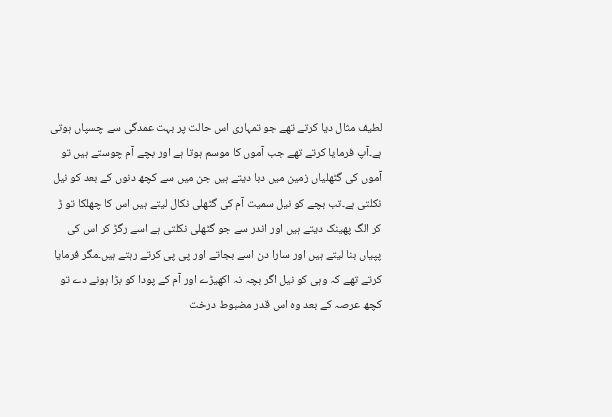لطیف مثال دیا کرتے تھے جو تمہاری اس حالت پر بہت عمدگی سے چسپاں ہوتی ہے۔آپ فرمایا کرتے تھے جب آموں کا موسم ہوتا ہے اور بچے آم چوستے ہیں تو آموں کی گٹھلیاں زمین میں دبا دیتے ہیں جن میں سے کچھ دنوں کے بعد کو نیل نکلتی ہے۔تب بچے کو نیل سمیت آم کی گٹھلی نکال لیتے ہیں اس کا چھلکا تو ڑ کر الگ پھینک دیتے ہیں اور اندر سے جو گٹھلی نکلتی ہے اسے رگڑ کر اس کی پپیاں بنا لیتے ہیں اور سارا دن اسے بجاتے اور پی پی کرتے رہتے ہیں۔مگر فرمایا کرتے تھے کہ وہی کو نیل اگر بچہ نہ اکھیڑے اور آم کے پودا کو بڑا ہونے دے تو کچھ عرصہ کے بعد وہ اس قدر مضبوط درخت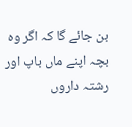بن جائے گا کہ اگر وہ بچہ اپنے ماں باپ اور رشتہ داروں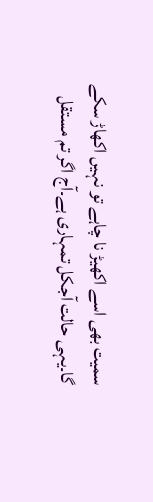سمیت بھی اسے اکھیڑ نا چاہے تو نہیں اکھاڑ سکے گا۔یہی حالت آجکل تمہاری ہے۔آج اگر تم مستقل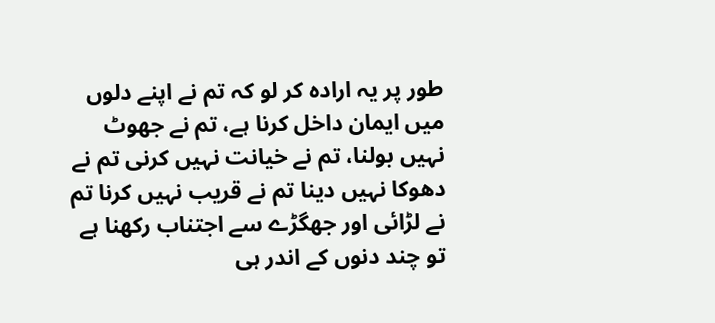طور پر یہ ارادہ کر لو کہ تم نے اپنے دلوں میں ایمان داخل کرنا ہے، تم نے جھوٹ نہیں بولنا، تم نے خیانت نہیں کرنی تم نے دھوکا نہیں دینا تم نے قریب نہیں کرنا تم نے لڑائی اور جھگڑے سے اجتناب رکھنا ہے تو چند دنوں کے اندر ہی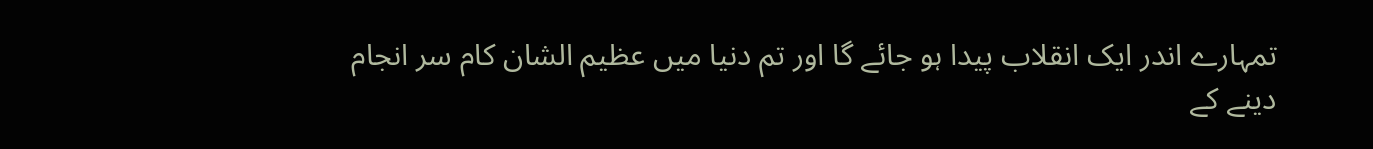تمہارے اندر ایک انقلاب پیدا ہو جائے گا اور تم دنیا میں عظیم الشان کام سر انجام دینے کے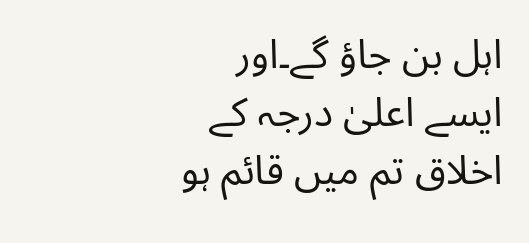اہل بن جاؤ گے۔اور ایسے اعلیٰ درجہ کے اخلاق تم میں قائم ہو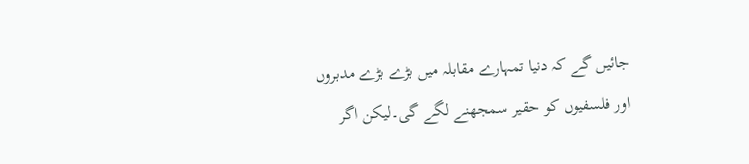جائیں گے کہ دنیا تمہارے مقابلہ میں بڑے بڑے مدبروں اور فلسفیوں کو حقیر سمجھنے لگے گی۔لیکن اگر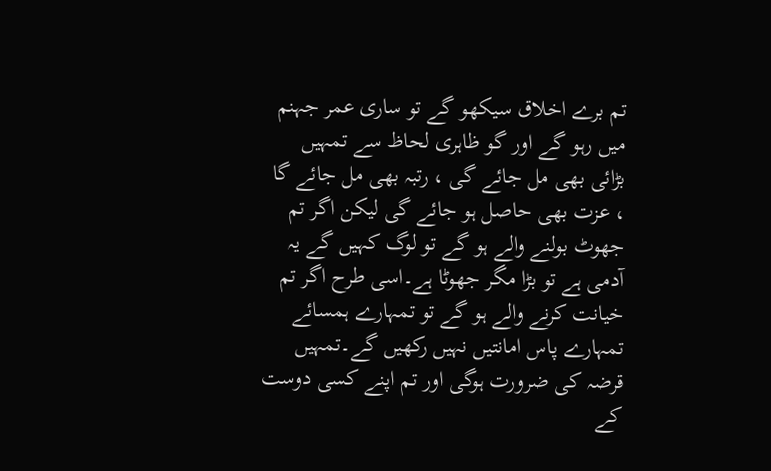تم برے اخلاق سیکھو گے تو ساری عمر جہنم میں رہو گے اور گو ظاہری لحاظ سے تمہیں بڑائی بھی مل جائے گی ، رتبہ بھی مل جائے گا ، عزت بھی حاصل ہو جائے گی لیکن اگر تم جھوٹ بولنے والے ہو گے تو لوگ کہیں گے یہ آدمی ہے تو بڑا مگر جھوٹا ہے۔اسی طرح اگر تم خیانت کرنے والے ہو گے تو تمہارے ہمسائے تمہارے پاس امانتیں نہیں رکھیں گے۔تمہیں قرضہ کی ضرورت ہوگی اور تم اپنے کسی دوست کے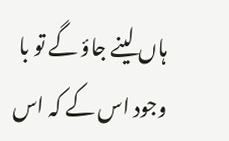ہاں لینے جاؤ گے تو با وجود اس کے کہ اس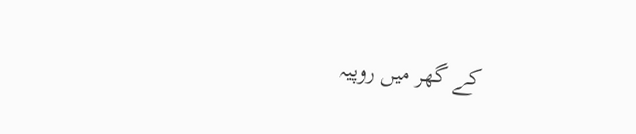کے گھر میں روپیہ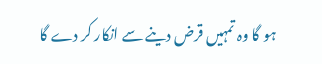ہو گا وہ تمہیں قرض دینے سے انکار کر دے گا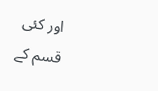اور کئی قسم کے